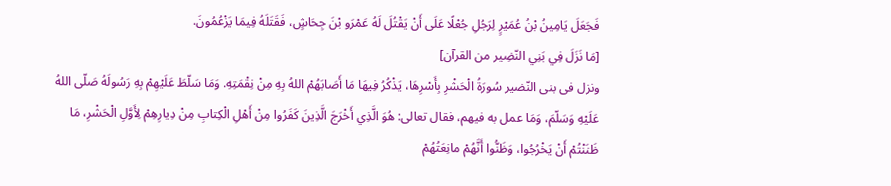فَجَعَلَ يَامِينُ بْنُ عُمَيْرٍ لِرَجُلِ جُعْلًا عَلَى أَنْ يَقْتُلَ لَهُ عَمْرَو بْنَ جِحَاشٍ، فَقَتَلَهُ فِيمَا يَزْعُمُونَ.
[مَا نَزَلَ فِي بَنِي النّضِير من القرآن]
ونزل فى بنى النّضير سُورَةُ الْحَشْرِ بِأَسْرِهَا، يَذْكُرُ فِيهَا مَا أَصَابَهُمْ اللهُ بِهِ مِنْ نِقْمَتِهِ. وَمَا سَلّطَ عَلَيْهِمْ بِهِ رَسُولَهُ صَلّى اللهُ عَلَيْهِ وَسَلّمَ، وَمَا عمل به فيهم، فقال تعالى: هُوَ الَّذِي أَخْرَجَ الَّذِينَ كَفَرُوا مِنْ أَهْلِ الْكِتابِ مِنْ دِيارِهِمْ لِأَوَّلِ الْحَشْرِ، مَا ظَنَنْتُمْ أَنْ يَخْرُجُوا، وَظَنُّوا أَنَّهُمْ مانِعَتُهُمْ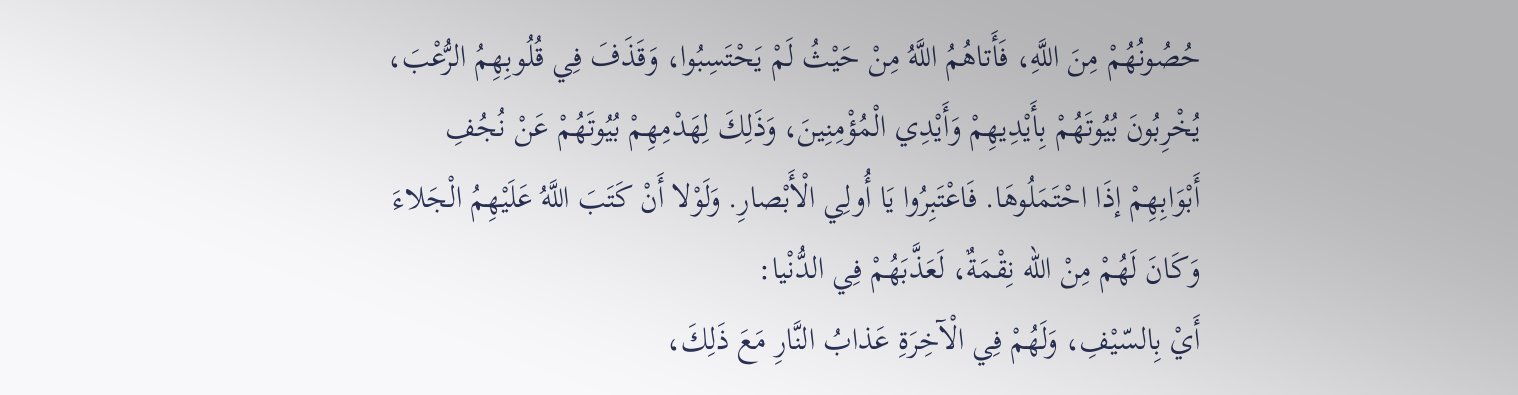حُصُونُهُمْ مِنَ اللَّهِ، فَأَتاهُمُ اللَّهُ مِنْ حَيْثُ لَمْ يَحْتَسِبُوا، وَقَذَفَ فِي قُلُوبِهِمُ الرُّعْبَ، يُخْرِبُونَ بُيُوتَهُمْ بِأَيْدِيهِمْ وَأَيْدِي الْمُؤْمِنِينَ، وَذَلِكَ لِهَدْمِهِمْ بُيُوتَهُمْ عَنْ نُجُفِ أَبْوَابِهِمْ إذَا احْتَمَلُوهَا. فَاعْتَبِرُوا يَا أُولِي الْأَبْصارِ. وَلَوْلا أَنْ كَتَبَ اللَّهُ عَلَيْهِمُ الْجَلاءَ وَكَانَ لَهُمْ مِنْ الله نِقْمَةٌ، لَعَذَّبَهُمْ فِي الدُّنْيا:
أَيْ بِالسّيْفِ، وَلَهُمْ فِي الْآخِرَةِ عَذابُ النَّارِ مَعَ ذَلِكَ،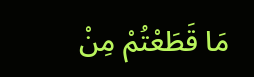مَا قَطَعْتُمْ مِنْ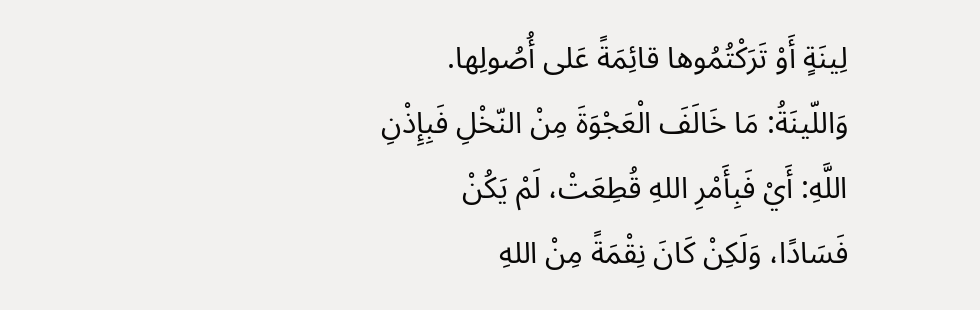لِينَةٍ أَوْ تَرَكْتُمُوها قائِمَةً عَلى أُصُولِها. وَاللّينَةُ: مَا خَالَفَ الْعَجْوَةَ مِنْ النّخْلِ فَبِإِذْنِ اللَّهِ: أَيْ فَبِأَمْرِ اللهِ قُطِعَتْ، لَمْ يَكُنْ فَسَادًا، وَلَكِنْ كَانَ نِقْمَةً مِنْ اللهِ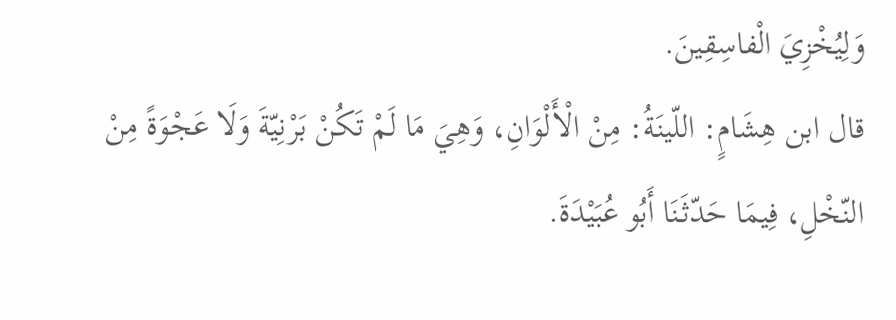وَلِيُخْزِيَ الْفاسِقِينَ.
قال ابن هِشَامٍ: اللّينَةُ: مِنْ الْأَلْوَانِ، وَهِيَ مَا لَمْ تَكُنْ بَرْنِيّةَ وَلَا عَجْوَةً مِنْ النّخْلِ، فِيمَا حَدّثَنَا أَبُو عُبَيْدَةَ.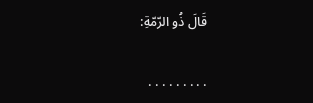قَالَ ذُو الرّمّةِ:

. . . . . . . . .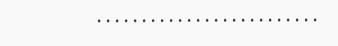. . . . . . . . . . . . . . . . . . . . . . . . .